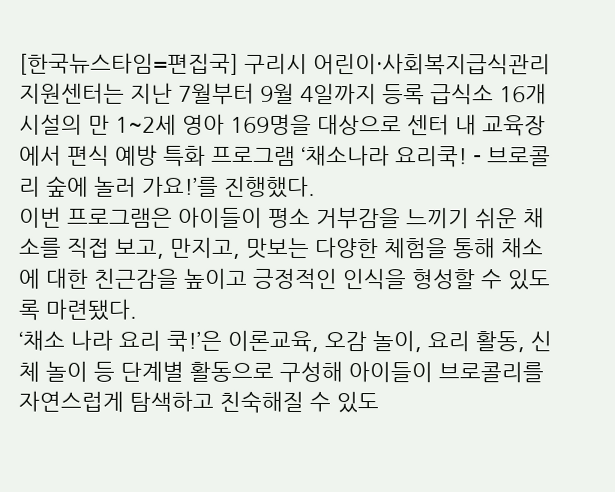[한국뉴스타임=편집국] 구리시 어린이·사회복지급식관리지원센터는 지난 7월부터 9월 4일까지 등록 급식소 16개 시설의 만 1~2세 영아 169명을 대상으로 센터 내 교육장에서 편식 예방 특화 프로그램 ‘채소나라 요리쿡! - 브로콜리 숲에 놀러 가요!’를 진행했다.
이번 프로그램은 아이들이 평소 거부감을 느끼기 쉬운 채소를 직접 보고, 만지고, 맛보는 다양한 체험을 통해 채소에 대한 친근감을 높이고 긍정적인 인식을 형성할 수 있도록 마련됐다.
‘채소 나라 요리 쿡!’은 이론교육, 오감 놀이, 요리 활동, 신체 놀이 등 단계별 활동으로 구성해 아이들이 브로콜리를 자연스럽게 탐색하고 친숙해질 수 있도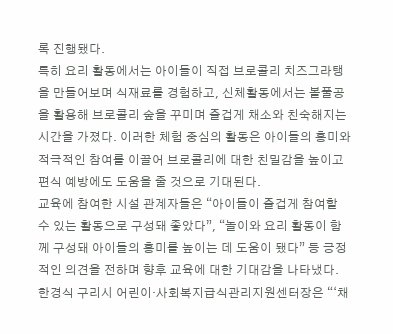록 진행됐다.
특히 요리 활동에서는 아이들이 직접 브로콜리 치즈그라탱을 만들어보며 식재료를 경험하고, 신체활동에서는 볼풀공을 활용해 브로콜리 숲을 꾸미며 즐겁게 채소와 친숙해지는 시간을 가졌다. 이러한 체험 중심의 활동은 아이들의 흥미와 적극적인 참여를 이끌어 브로콜리에 대한 친밀감을 높이고 편식 예방에도 도움을 줄 것으로 기대된다.
교육에 참여한 시설 관계자들은 “아이들이 즐겁게 참여할 수 있는 활동으로 구성돼 좋았다”, “놀이와 요리 활동이 함께 구성돼 아이들의 흥미를 높이는 데 도움이 됐다” 등 긍정적인 의견을 전하며 향후 교육에 대한 기대감을 나타냈다.
한경식 구리시 어린이·사회복지급식관리지원센터장은 “‘채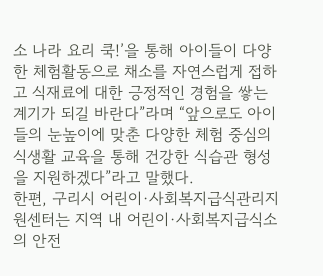소 나라 요리 쿡!’을 통해 아이들이 다양한 체험활동으로 채소를 자연스럽게 접하고 식재료에 대한 긍정적인 경험을 쌓는 계기가 되길 바란다”라며 “앞으로도 아이들의 눈높이에 맞춘 다양한 체험 중심의 식생활 교육을 통해 건강한 식습관 형성을 지원하겠다”라고 말했다.
한편, 구리시 어린이·사회복지급식관리지원센터는 지역 내 어린이·사회복지급식소의 안전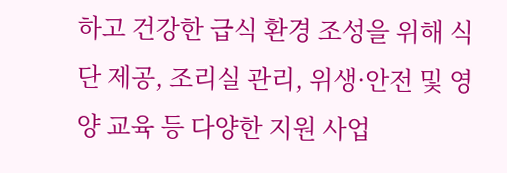하고 건강한 급식 환경 조성을 위해 식단 제공, 조리실 관리, 위생·안전 및 영양 교육 등 다양한 지원 사업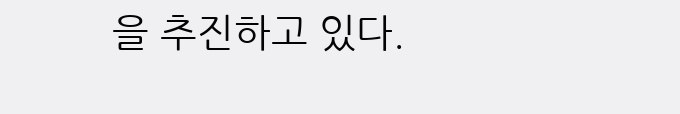을 추진하고 있다.